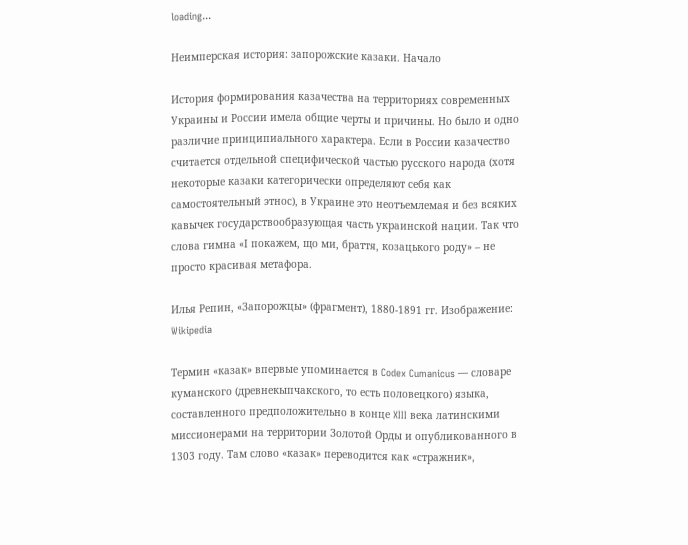loading...

Неимперская история: запорожские казаки. Начало

История формирования казачества на территориях современных Украины и России имела общие черты и причины. Но было и одно различие принципиального характера. Если в России казачество считается отдельной специфической частью русского народа (хотя некоторые казаки категорически определяют себя как самостоятельный этнос), в Украине это неотъемлемая и без всяких кавычек государствообразующая часть украинской нации. Так что слова гимна «І покажем, що ми, браття, козацького роду» – не просто красивая метафора.

Илья Репин, «Запорожцы» (фрагмент), 1880-1891 гг. Изображение: Wikipedia

Термин «казак» впервые упоминается в Codex Cumanicus — словаре куманского (древнекыпчакского, то есть половецкого) языка, составленного предположительно в конце XIII века латинскими миссионерами на территории Золотой Орды и опубликованного в 1303 году. Там слово «казак» переводится как «стражник»,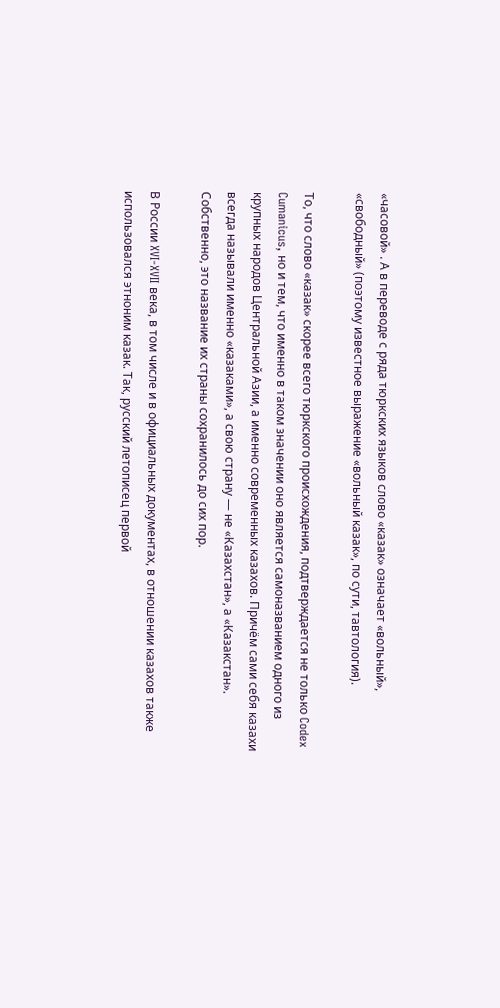«часовой» . А в переводе с ряда тюркских языков слово «казак» означает «вольный», «свободный» (поэтому известное выражение «вольный казак», по сути, тавтология).

То, что слово «казак» скорее всего тюркского происхождения, подтверждается не только Codex Cumanicus, но и тем, что именно в таком значении оно является самоназванием одного из крупных народов Центральной Азии, а именно современных казахов. Причём сами себя казахи всегда называли именно «казаками», а свою страну — не «Казахстан», а «Казакстан». Собственно, это название их страны сохранилось до сих пор.

В России XVI-XVII века, в том числе и в официальных документах, в отношении казахов также использовался этноним казак. Так, русский летописец первой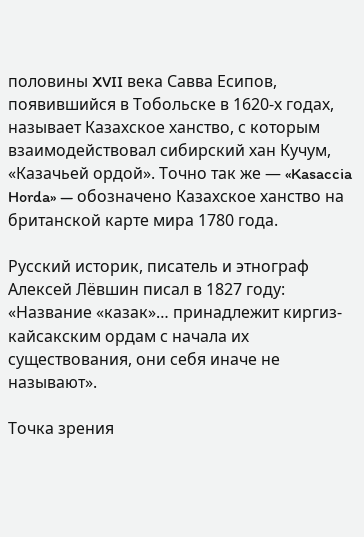половины XVII века Савва Есипов, появившийся в Тобольске в 1620-х годах, называет Казахское ханство, с которым взаимодействовал сибирский хан Кучум, «Казачьей ордой». Точно так же — «Kasaccia Horda» — обозначено Казахское ханство на британской карте мира 1780 года.

Русский историк, писатель и этнограф Алексей Лёвшин писал в 1827 году: «Название «казак»… принадлежит киргиз-кайсакским ордам с начала их существования, они себя иначе не называют».

Точка зрения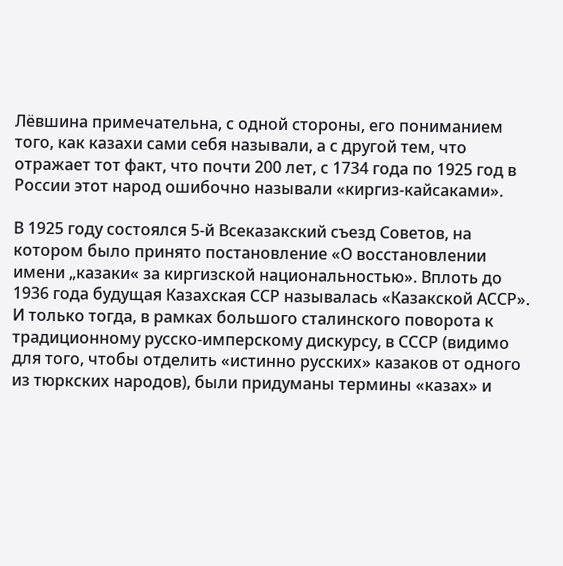Лёвшина примечательна, с одной стороны, его пониманием того, как казахи сами себя называли, а с другой тем, что отражает тот факт, что почти 200 лет, с 1734 года по 1925 год в России этот народ ошибочно называли «киргиз-кайсаками».

В 1925 году состоялся 5-й Всеказакский съезд Советов, на котором было принято постановление «О восстановлении имени „казаки« за киргизской национальностью». Вплоть до 1936 года будущая Казахская ССР называлась «Казакской АССР». И только тогда, в рамках большого сталинского поворота к традиционному русско-имперскому дискурсу, в СССР (видимо для того, чтобы отделить «истинно русских» казаков от одного из тюркских народов), были придуманы термины «казах» и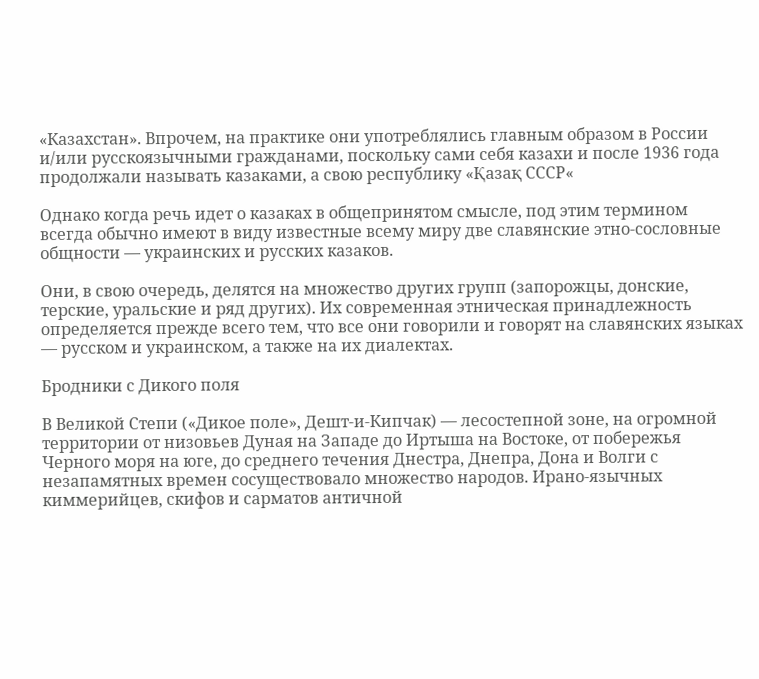«Казахстан». Впрочем, на практике они употреблялись главным образом в России и/или русскоязычными гражданами, поскольку сами себя казахи и после 1936 года продолжали называть казаками, а свою республику «Қазақ СССР«

Однако когда речь идет о казаках в общепринятом смысле, под этим термином всегда обычно имеют в виду известные всему миру две славянские этно-сословные общности — украинских и русских казаков.

Они, в свою очередь, делятся на множество других групп (запорожцы, донские, терские, уральские и ряд других). Их современная этническая принадлежность определяется прежде всего тем, что все они говорили и говорят на славянских языках — русском и украинском, а также на их диалектах.

Бродники с Дикого поля

В Великой Степи («Дикое поле», Дешт-и-Кипчак) — лесостепной зоне, на огромной территории от низовьев Дуная на Западе до Иртыша на Востоке, от побережья Черного моря на юге, до среднего течения Днестра, Днепра, Дона и Волги с незапамятных времен сосуществовало множество народов. Ирано-язычных киммерийцев, скифов и сарматов античной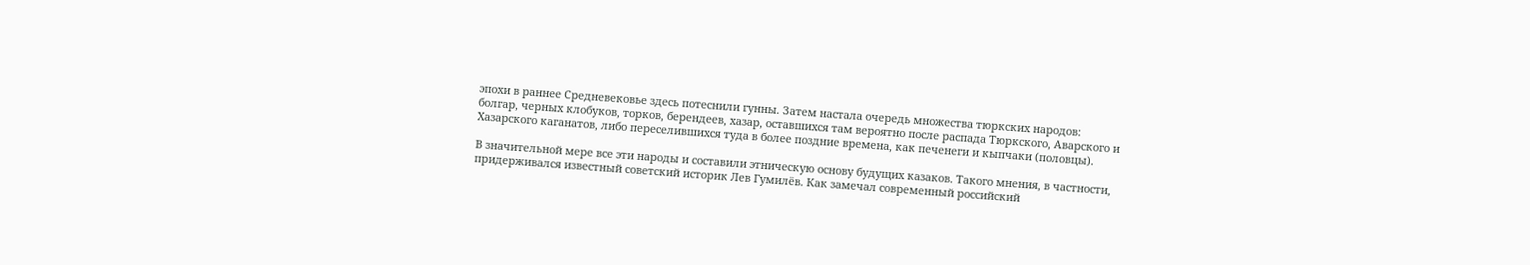эпохи в раннее Средневековье здесь потеснили гунны. Затем настала очередь множества тюркских народов: болгар, черных клобуков, торков, берендеев, хазар, оставшихся там вероятно после распада Тюркского, Аварского и Хазарского каганатов, либо переселившихся туда в более поздние времена, как печенеги и кыпчаки (половцы).

В значительной мере все эти народы и составили этническую основу будущих казаков. Такого мнения, в частности, придерживался известный советский историк Лев Гумилёв. Как замечал современный российский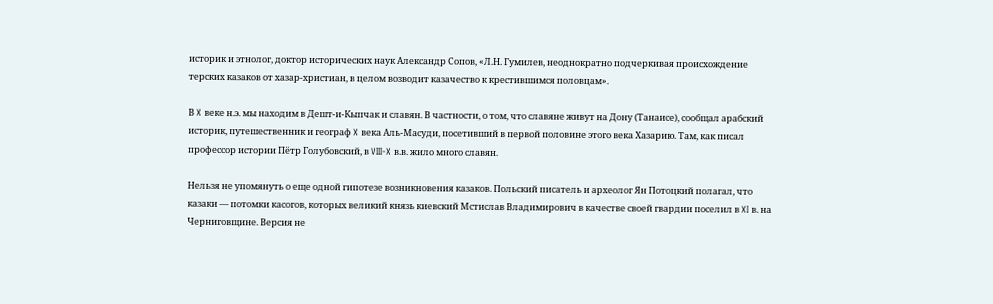историк и этнолог, доктор исторических наук Александр Сопов, «Л.Н. Гумилев, неоднократно подчеркивая происхождение терских казаков от хазар-христиан, в целом возводит казачество к крестившимся половцам».

В X веке н.э. мы находим в Дешт-и-Кыпчак и славян. В частности, о том, что славяне живут на Дону (Танаисе), сообщал арабский историк, путешественник и географ X века Аль-Масуди, посетивший в первой половине этого века Хазарию. Там, как писал профессор истории Пётр Голубовский, в VIII-X в.в. жило много славян.

Нельзя не упомянуть о еще одной гипотезе возникновения казаков. Польский писатель и археолог Ян Потоцкий полагал, что казаки — потомки касогов, которых великий князь киевский Мстислав Владимирович в качестве своей гвардии поселил в XI в. на Черниговщине. Версия не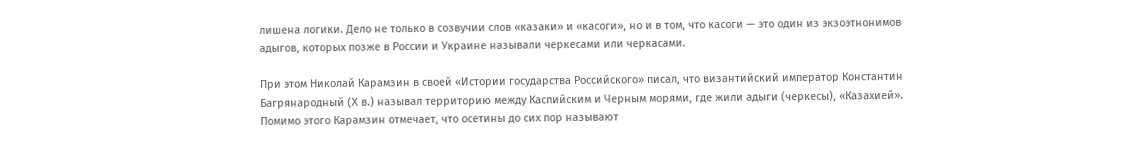лишена логики. Дело не только в созвучии слов «казаки» и «касоги», но и в том, что касоги — это один из экзоэтнонимов адыгов, которых позже в России и Украине называли черкесами или черкасами.

При этом Николай Карамзин в своей «Истории государства Российского» писал, что византийский император Константин Багрянародный (X в.) называл территорию между Каспийским и Черным морями, где жили адыги (черкесы), «Казахией». Помимо этого Карамзин отмечает, что осетины до сих пор называют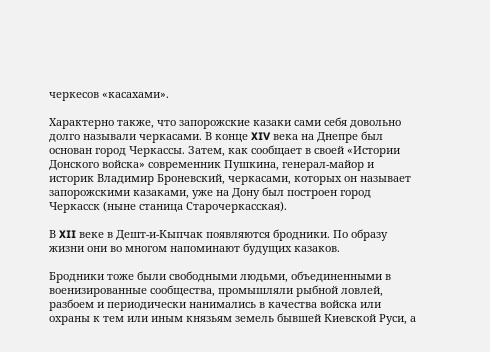черкесов «касахами».

Характерно также, что запорожские казаки сами себя довольно долго называли черкасами. В конце XIV века на Днепре был основан город Черкассы. Затем, как сообщает в своей «Истории Донского войска» современник Пушкина, генерал-майор и историк Владимир Броневский, черкасами, которых он называет запорожскими казаками, уже на Дону был построен город Черкасск (ныне станица Старочеркасская).

В XII веке в Дешт-и-Кыпчак появляются бродники. По образу жизни они во многом напоминают будущих казаков.

Бродники тоже были свободными людьми, объединенными в военизированные сообщества, промышляли рыбной ловлей, разбоем и периодически нанимались в качества войска или охраны к тем или иным князьям земель бывшей Киевской Руси, а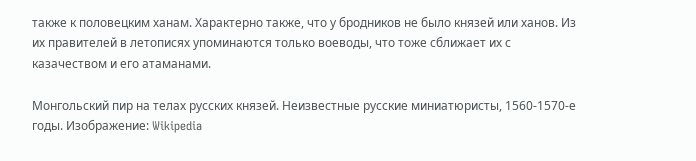также к половецким ханам. Характерно также, что у бродников не было князей или ханов. Из их правителей в летописях упоминаются только воеводы, что тоже сближает их с казачеством и его атаманами.

Монгольский пир на телах русских князей. Неизвестные русские миниатюристы, 1560-1570-е годы. Изображение: Wikipedia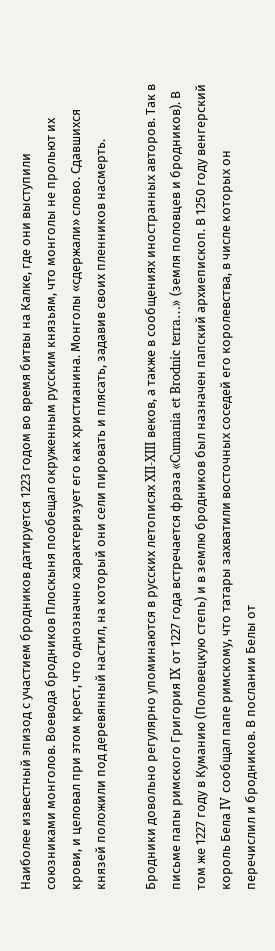Наиболее известный эпизод с участием бродников датируется 1223 годом во время битвы на Калке, где они выступили союзниками монголов. Воевода бродников Плоскыня пообещал окруженным русским князьям, что монголы не прольют их крови, и целовал при этом крест, что однозначно характеризует его как христианина. Монголы «сдержали» слово. Сдавшихся князей положили под деревянный настил, на который они сели пировать и плясать, задавив своих пленников насмерть.

Бродники довольно регулярно упоминаются в русских летописях XII-XIII веков, а также в сообщениях иностранных авторов. Так в письме папы римского Григория IX от 1227 года встречается фраза «Cumania et Brodnic terra…» (земля половцев и бродников). В том же 1227 году в Куманию (Половецкую степь) и в землю бродников был назначен папский архиепископ. В 1250 году венгерский король Бела IV сообщал папе римскому, что татары захватили восточных соседей его королевства, в числе которых он перечислил и бродников. В послании Белы от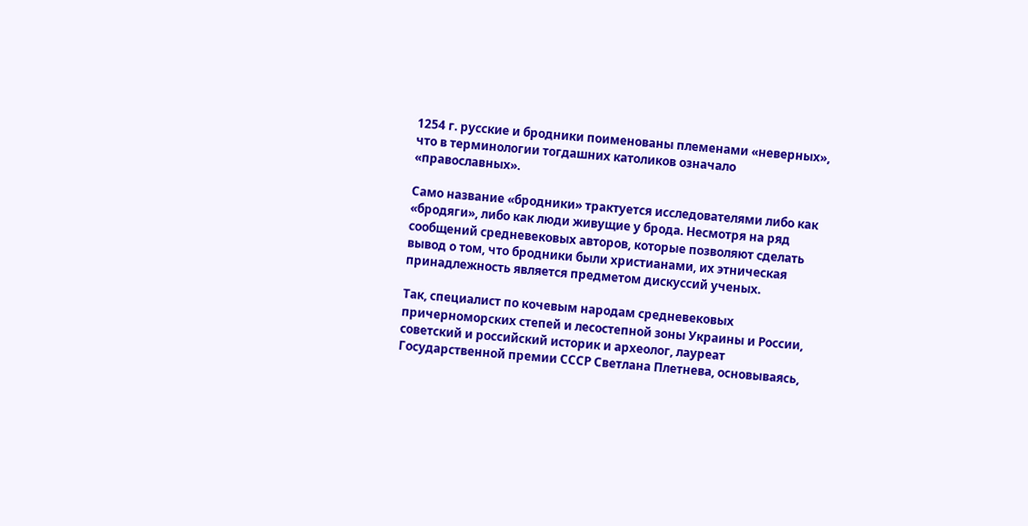1254 г. русские и бродники поименованы племенами «неверных», что в терминологии тогдашних католиков означало «православных».

Само название «бродники» трактуется исследователями либо как «бродяги», либо как люди живущие у брода. Несмотря на ряд сообщений средневековых авторов, которые позволяют сделать вывод о том, что бродники были христианами, их этническая принадлежность является предметом дискуссий ученых.

Так, специалист по кочевым народам средневековых причерноморских степей и лесостепной зоны Украины и России, советский и российский историк и археолог, лауреат Государственной премии СССР Светлана Плетнева, основываясь,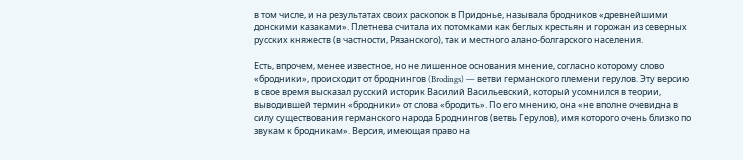в том числе, и на результатах своих раскопок в Придонье, называла бродников «древнейшими донскими казаками». Плетнева считала их потомками как беглых крестьян и горожан из северных русских княжеств (в частности, Рязанского), так и местного алано-болгарского населения.

Есть, впрочем, менее известное, но не лишенное основания мнение, согласно которому слово «бродники», происходит от броднингов (Brodings) — ветви германского племени герулов. Эту версию в свое время высказал русский историк Василий Васильевский, который усомнился в теории, выводившей термин «бродники» от слова «бродить». По его мнению, она «не вполне очевидна в силу существования германского народа Броднингов (ветвь Герулов), имя которого очень близко по звукам к бродникам». Версия, имеющая право на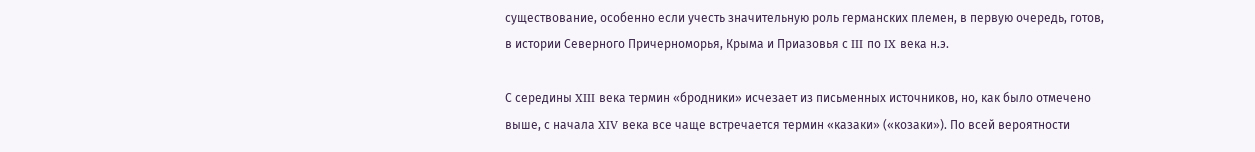существование, особенно если учесть значительную роль германских племен, в первую очередь, готов, в истории Северного Причерноморья, Крыма и Приазовья с III по IX века н.э.

С середины XIII века термин «бродники» исчезает из письменных источников, но, как было отмечено выше, с начала XIV века все чаще встречается термин «казаки» («козаки»). По всей вероятности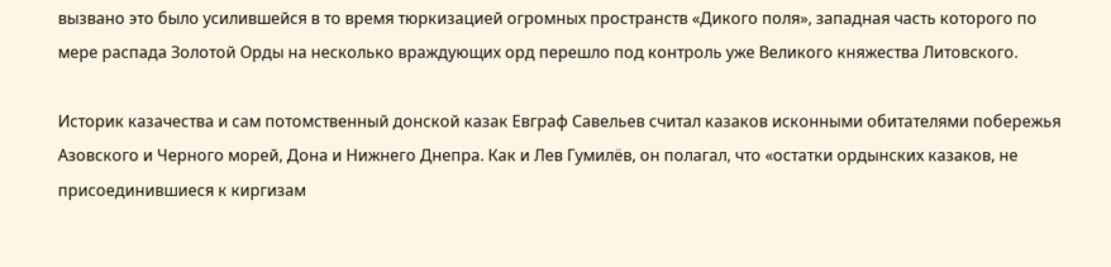вызвано это было усилившейся в то время тюркизацией огромных пространств «Дикого поля», западная часть которого по мере распада Золотой Орды на несколько враждующих орд перешло под контроль уже Великого княжества Литовского.

Историк казачества и сам потомственный донской казак Евграф Савельев считал казаков исконными обитателями побережья Азовского и Черного морей, Дона и Нижнего Днепра. Как и Лев Гумилёв, он полагал, что «остатки ордынских казаков, не присоединившиеся к киргизам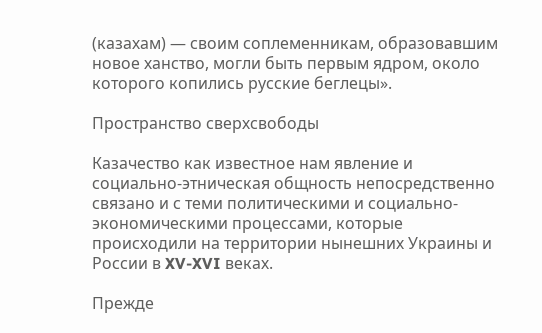(казахам) — своим соплеменникам, образовавшим новое ханство, могли быть первым ядром, около которого копились русские беглецы».

Пространство сверхсвободы

Казачество как известное нам явление и социально-этническая общность непосредственно связано и с теми политическими и социально-экономическими процессами, которые происходили на территории нынешних Украины и России в XV-XVI веках.

Прежде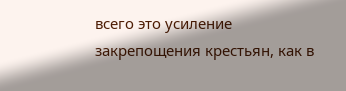всего это усиление закрепощения крестьян, как в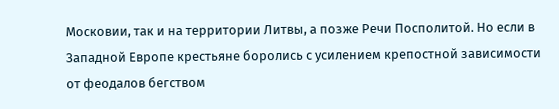Московии, так и на территории Литвы, а позже Речи Посполитой. Но если в Западной Европе крестьяне боролись с усилением крепостной зависимости от феодалов бегством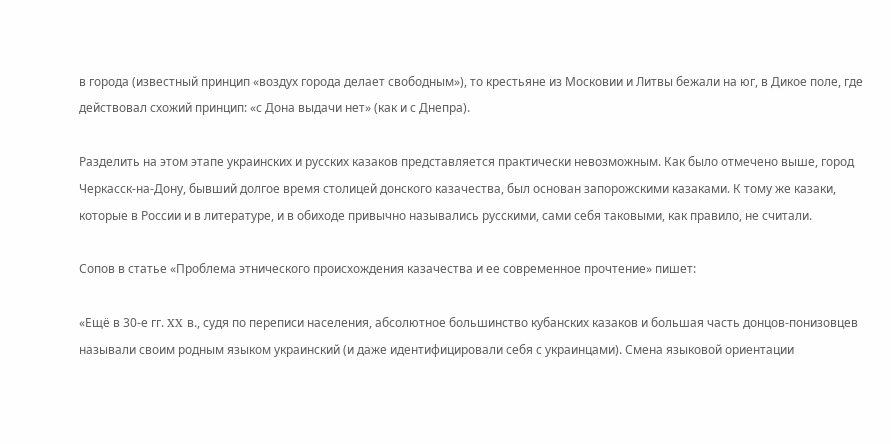в города (известный принцип «воздух города делает свободным»), то крестьяне из Московии и Литвы бежали на юг, в Дикое поле, где действовал схожий принцип: «с Дона выдачи нет» (как и с Днепра).

Разделить на этом этапе украинских и русских казаков представляется практически невозможным. Как было отмечено выше, город Черкасск-на-Дону, бывший долгое время столицей донского казачества, был основан запорожскими казаками. К тому же казаки, которые в России и в литературе, и в обиходе привычно назывались русскими, сами себя таковыми, как правило, не считали.

Сопов в статье «Проблема этнического происхождения казачества и ее современное прочтение» пишет:

«Ещё в 30-е гг. XX в., судя по переписи населения, абсолютное большинство кубанских казаков и большая часть донцов-понизовцев называли своим родным языком украинский (и даже идентифицировали себя с украинцами). Смена языковой ориентации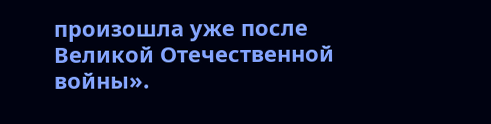произошла уже после Великой Отечественной войны».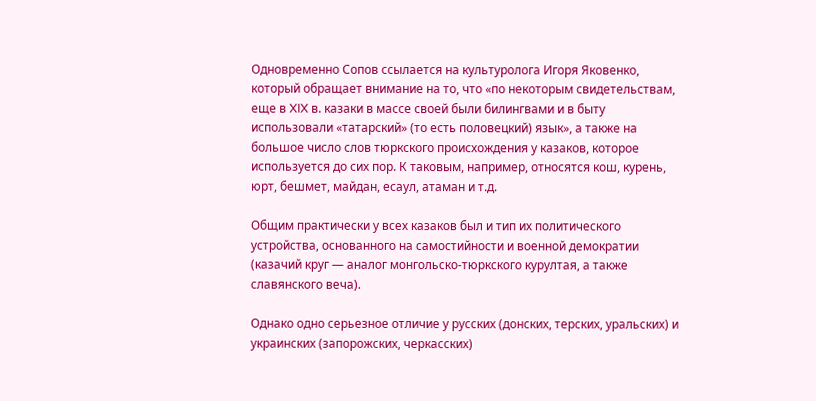Одновременно Сопов ссылается на культуролога Игоря Яковенко, который обращает внимание на то, что «по некоторым свидетельствам, еще в XIX в. казаки в массе своей были билингвами и в быту использовали «татарский» (то есть половецкий) язык», а также на большое число слов тюркского происхождения у казаков, которое используется до сих пор. К таковым, например, относятся кош, курень, юрт, бешмет, майдан, есаул, атаман и т.д.

Общим практически у всех казаков был и тип их политического устройства, основанного на самостийности и военной демократии (казачий круг — аналог монгольско-тюркского курултая, а также славянского веча).

Однако одно серьезное отличие у русских (донских, терских, уральских) и украинских (запорожских, черкасских)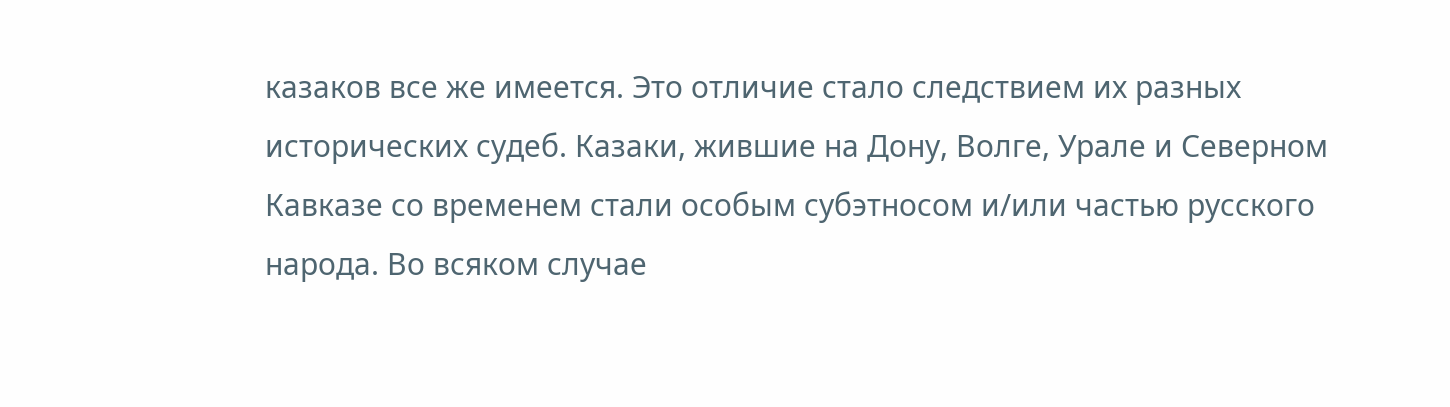казаков все же имеется. Это отличие стало следствием их разных исторических судеб. Казаки, жившие на Дону, Волге, Урале и Северном Кавказе со временем стали особым субэтносом и/или частью русского народа. Во всяком случае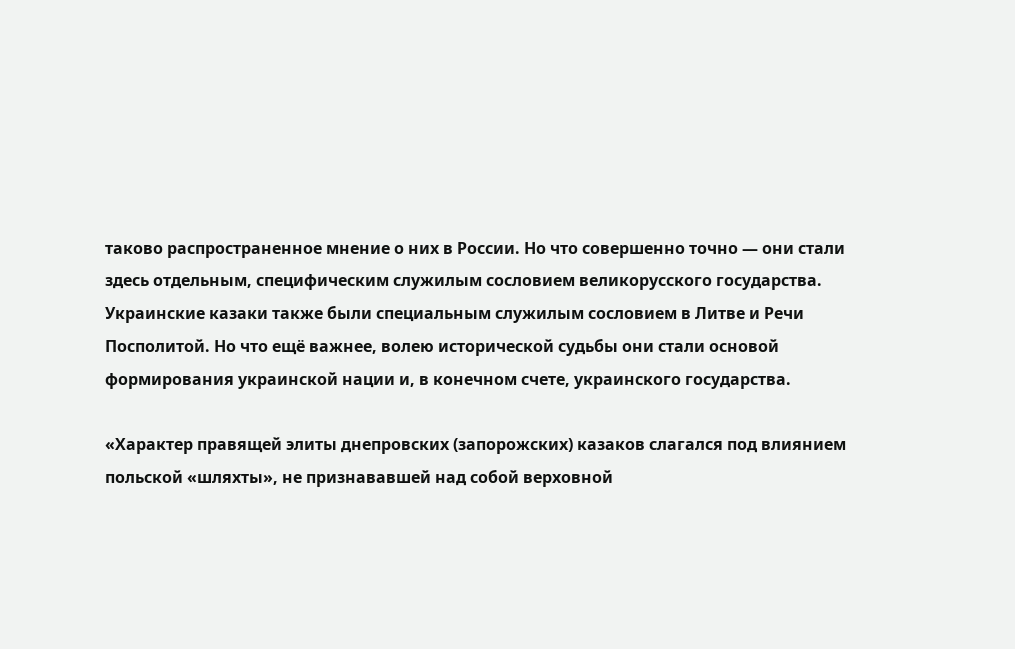таково распространенное мнение о них в России. Но что совершенно точно — они стали здесь отдельным, специфическим служилым сословием великорусского государства. Украинские казаки также были специальным служилым сословием в Литве и Речи Посполитой. Но что ещё важнее, волею исторической судьбы они стали основой формирования украинской нации и, в конечном счете, украинского государства.

«Характер правящей элиты днепровских (запорожских) казаков слагался под влиянием польской «шляхты», не признававшей над собой верховной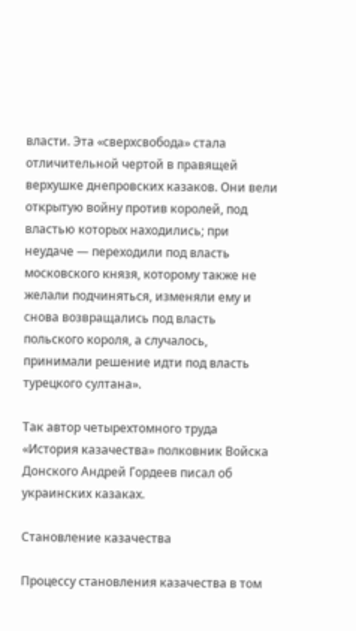власти. Эта «сверхсвобода» стала отличительной чертой в правящей верхушке днепровских казаков. Они вели открытую войну против королей, под властью которых находились; при неудаче — переходили под власть московского князя, которому также не желали подчиняться, изменяли ему и снова возвращались под власть польского короля, а случалось, принимали решение идти под власть турецкого султана».

Так автор четырехтомного труда «История казачества» полковник Войска Донского Андрей Гордеев писал об украинских казаках.

Становление казачества

Процессу становления казачества в том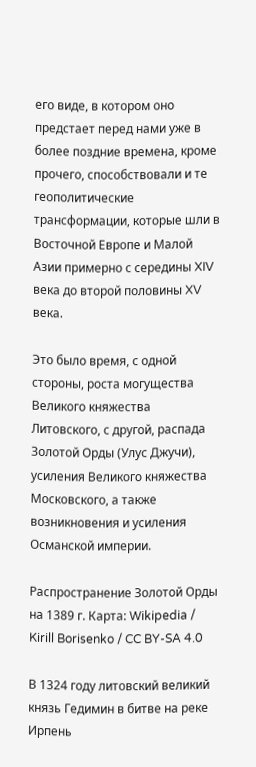его виде, в котором оно предстает перед нами уже в более поздние времена, кроме прочего, способствовали и те геополитические трансформации, которые шли в Восточной Европе и Малой Азии примерно с середины XIV века до второй половины XV века.

Это было время, с одной стороны, роста могущества Великого княжества Литовского, с другой, распада Золотой Орды (Улус Джучи), усиления Великого княжества Московского, а также возникновения и усиления Османской империи.

Распространение Золотой Орды на 1389 г. Карта: Wikipedia / Kirill Borisenko / CC BY-SA 4.0

В 1324 году литовский великий князь Гедимин в битве на реке Ирпень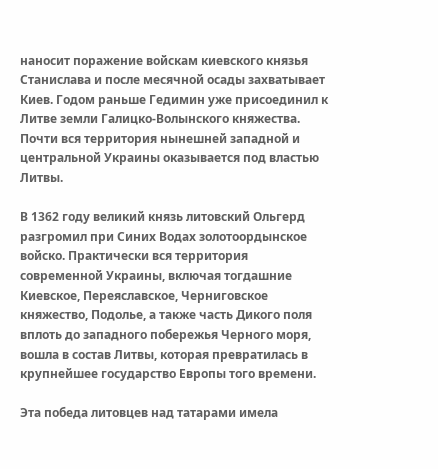наносит поражение войскам киевского князья Станислава и после месячной осады захватывает Киев. Годом раньше Гедимин уже присоединил к Литве земли Галицко-Волынского княжества. Почти вся территория нынешней западной и центральной Украины оказывается под властью Литвы.

В 1362 году великий князь литовский Ольгерд разгромил при Синих Водах золотоордынское войско. Практически вся территория современной Украины, включая тогдашние Киевское, Переяславское, Черниговское княжество, Подолье, а также часть Дикого поля вплоть до западного побережья Черного моря, вошла в состав Литвы, которая превратилась в крупнейшее государство Европы того времени.

Эта победа литовцев над татарами имела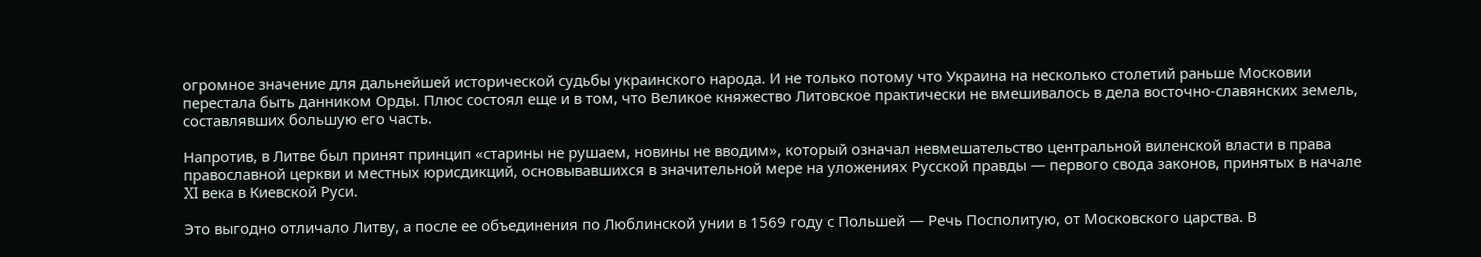огромное значение для дальнейшей исторической судьбы украинского народа. И не только потому что Украина на несколько столетий раньше Московии перестала быть данником Орды. Плюс состоял еще и в том, что Великое княжество Литовское практически не вмешивалось в дела восточно-славянских земель, составлявших большую его часть.

Напротив, в Литве был принят принцип «старины не рушаем, новины не вводим», который означал невмешательство центральной виленской власти в права православной церкви и местных юрисдикций, основывавшихся в значительной мере на уложениях Русской правды — первого свода законов, принятых в начале XI века в Киевской Руси.

Это выгодно отличало Литву, а после ее объединения по Люблинской унии в 1569 году с Польшей — Речь Посполитую, от Московского царства. В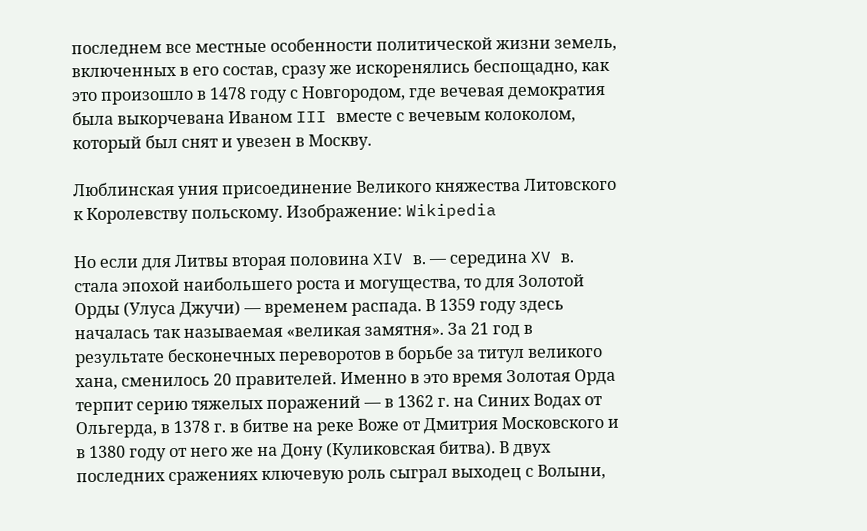последнем все местные особенности политической жизни земель, включенных в его состав, сразу же искоренялись беспощадно, как это произошло в 1478 году с Новгородом, где вечевая демократия была выкорчевана Иваном III вместе с вечевым колоколом, который был снят и увезен в Москву.

Люблинская уния присоединение Великого княжества Литовского к Королевству польскому. Изображение: Wikipedia

Но если для Литвы вторая половина XIV в. — середина XV в. стала эпохой наибольшего роста и могущества, то для Золотой Орды (Улуса Джучи) — временем распада. В 1359 году здесь началась так называемая «великая замятня». За 21 год в результате бесконечных переворотов в борьбе за титул великого хана, сменилось 20 правителей. Именно в это время Золотая Орда терпит серию тяжелых поражений — в 1362 г. на Синих Водах от Ольгерда, в 1378 г. в битве на реке Воже от Дмитрия Московского и в 1380 году от него же на Дону (Куликовская битва). В двух последних сражениях ключевую роль сыграл выходец с Волыни,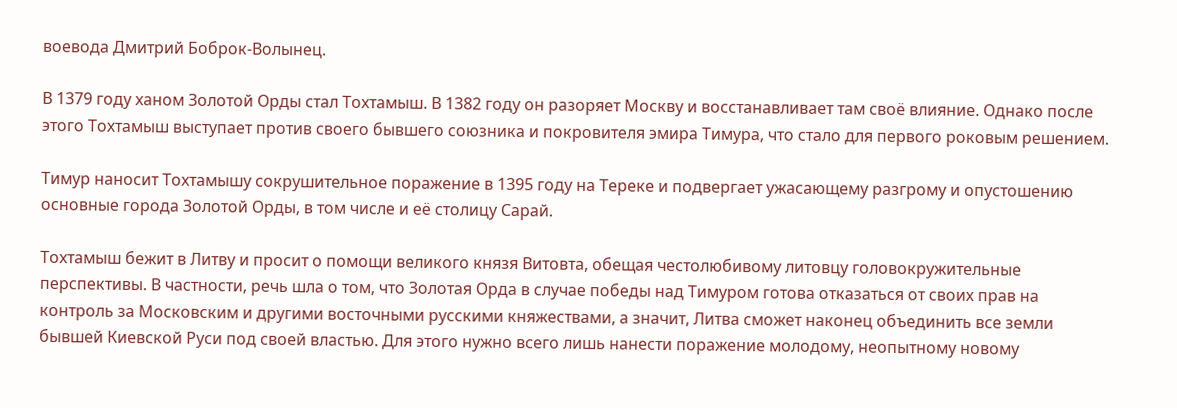воевода Дмитрий Боброк-Волынец.

В 1379 году ханом Золотой Орды стал Тохтамыш. В 1382 году он разоряет Москву и восстанавливает там своё влияние. Однако после этого Тохтамыш выступает против своего бывшего союзника и покровителя эмира Тимура, что стало для первого роковым решением.

Тимур наносит Тохтамышу сокрушительное поражение в 1395 году на Тереке и подвергает ужасающему разгрому и опустошению основные города Золотой Орды, в том числе и её столицу Сарай.

Тохтамыш бежит в Литву и просит о помощи великого князя Витовта, обещая честолюбивому литовцу головокружительные перспективы. В частности, речь шла о том, что Золотая Орда в случае победы над Тимуром готова отказаться от своих прав на контроль за Московским и другими восточными русскими княжествами, а значит, Литва сможет наконец объединить все земли бывшей Киевской Руси под своей властью. Для этого нужно всего лишь нанести поражение молодому, неопытному новому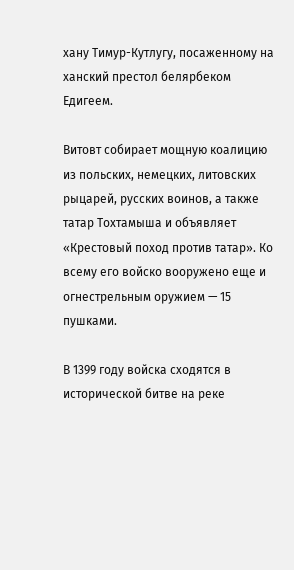хану Тимур-Кутлугу, посаженному на ханский престол белярбеком Едигеем.

Витовт собирает мощную коалицию из польских, немецких, литовских рыцарей, русских воинов, а также татар Тохтамыша и объявляет «Крестовый поход против татар». Ко всему его войско вооружено еще и огнестрельным оружием — 15 пушками.

В 1399 году войска сходятся в исторической битве на реке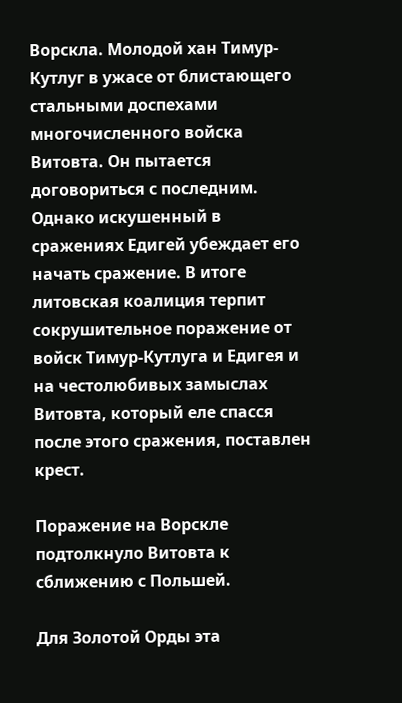Ворскла. Молодой хан Тимур-Кутлуг в ужасе от блистающего стальными доспехами многочисленного войска Витовта. Он пытается договориться с последним. Однако искушенный в сражениях Едигей убеждает его начать сражение. В итоге литовская коалиция терпит сокрушительное поражение от войск Тимур-Кутлуга и Едигея и на честолюбивых замыслах Витовта, который еле спасся после этого сражения, поставлен крест.

Поражение на Ворскле подтолкнуло Витовта к сближению с Польшей.

Для Золотой Орды эта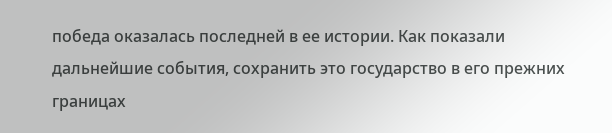победа оказалась последней в ее истории. Как показали дальнейшие события, сохранить это государство в его прежних границах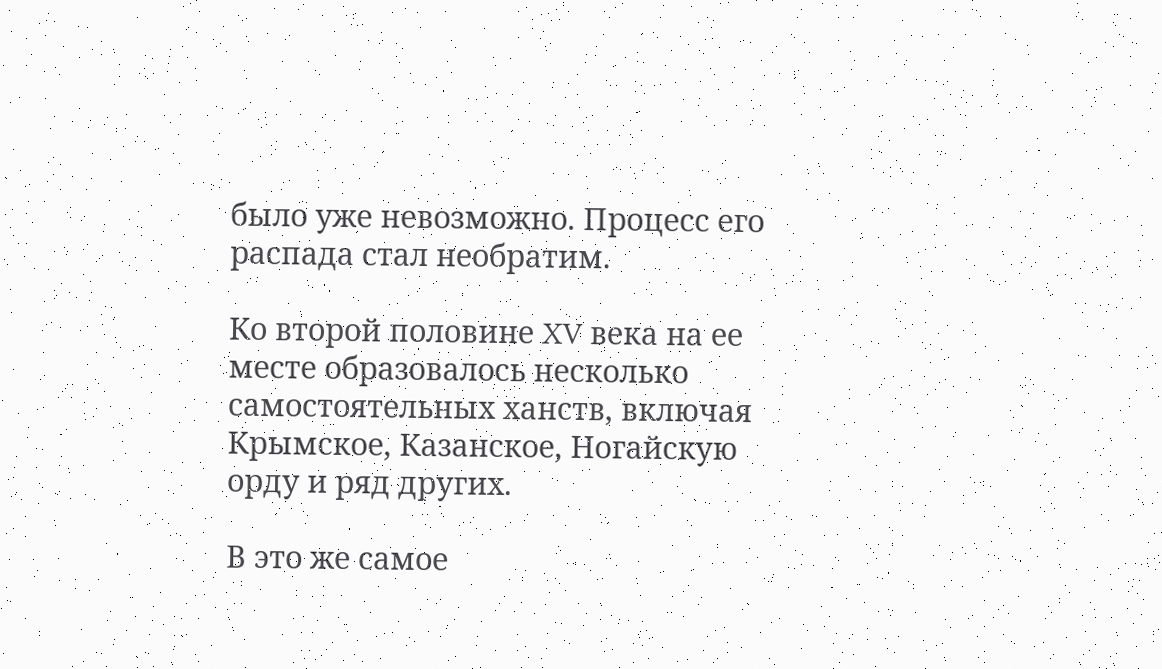было уже невозможно. Процесс его распада стал необратим.

Ко второй половине XV века на ее месте образовалось несколько самостоятельных ханств, включая Крымское, Казанское, Ногайскую орду и ряд других.

В это же самое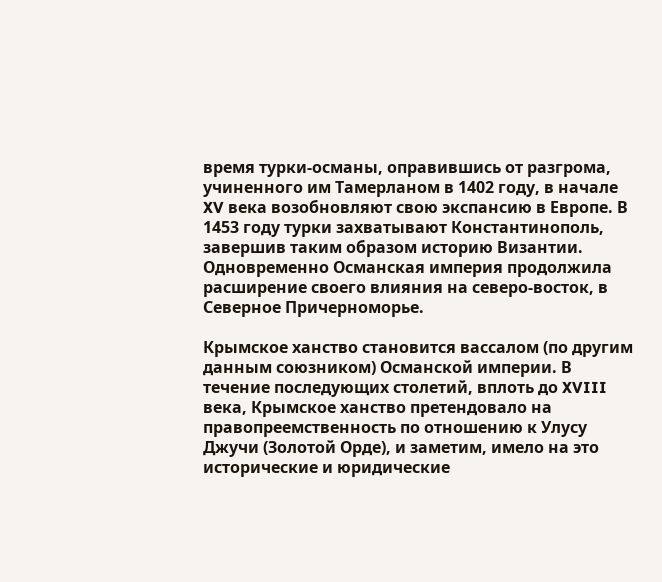время турки-османы, оправившись от разгрома, учиненного им Тамерланом в 1402 году, в начале XV века возобновляют свою экспансию в Европе. В 1453 году турки захватывают Константинополь, завершив таким образом историю Византии. Одновременно Османская империя продолжила расширение своего влияния на северо-восток, в Северное Причерноморье.

Крымское ханство становится вассалом (по другим данным союзником) Османской империи. В течение последующих столетий, вплоть до XVIII века, Крымское ханство претендовало на правопреемственность по отношению к Улусу Джучи (Золотой Орде), и заметим, имело на это исторические и юридические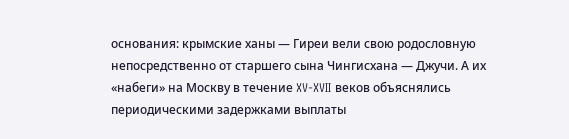основания: крымские ханы — Гиреи вели свою родословную непосредственно от старшего сына Чингисхана — Джучи. А их «набеги» на Москву в течение XV-XVII веков объяснялись периодическими задержками выплаты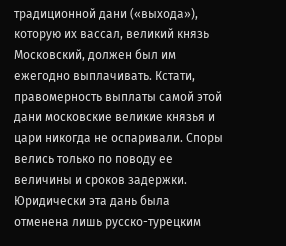традиционной дани («выхода»), которую их вассал, великий князь Московский, должен был им ежегодно выплачивать. Кстати, правомерность выплаты самой этой дани московские великие князья и цари никогда не оспаривали. Споры велись только по поводу ее величины и сроков задержки. Юридически эта дань была отменена лишь русско-турецким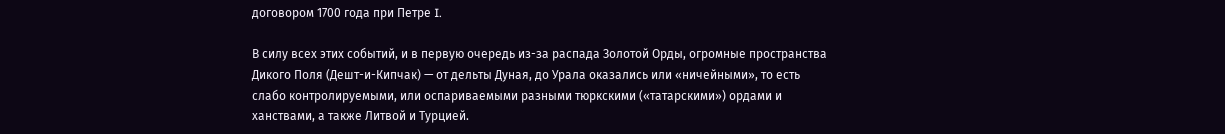договором 1700 года при Петре I.

В силу всех этих событий, и в первую очередь из-за распада Золотой Орды, огромные пространства Дикого Поля (Дешт-и-Кипчак) — от дельты Дуная, до Урала оказались или «ничейными», то есть слабо контролируемыми, или оспариваемыми разными тюркскими («татарскими») ордами и ханствами, а также Литвой и Турцией.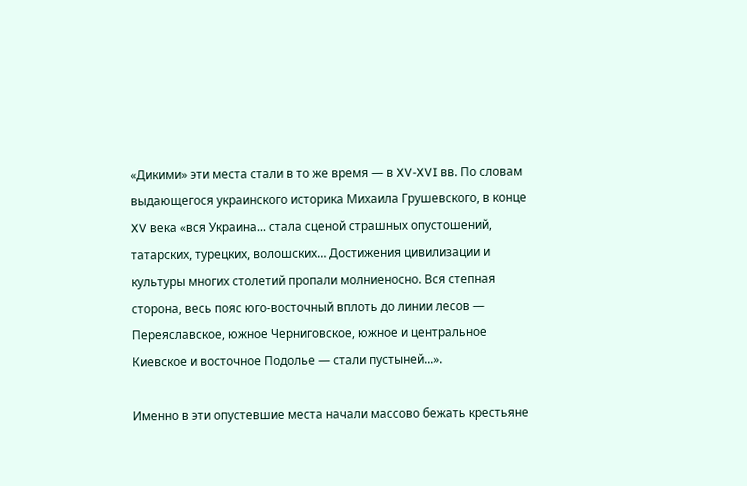«Дикими» эти места стали в то же время — в XV-XVI вв. По словам выдающегося украинского историка Михаила Грушевского, в конце XV века «вся Украина... стала сценой страшных опустошений, татарских, турецких, волошских… Достижения цивилизации и культуры многих столетий пропали молниеносно. Вся степная сторона, весь пояс юго-восточный вплоть до линии лесов — Переяславское, южное Черниговское, южное и центральное Киевское и восточное Подолье — стали пустыней...».

Именно в эти опустевшие места начали массово бежать крестьяне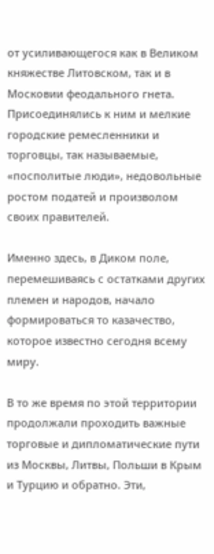от усиливающегося как в Великом княжестве Литовском, так и в Московии феодального гнета. Присоединялись к ним и мелкие городские ремесленники и торговцы, так называемые, «посполитые люди», недовольные ростом податей и произволом своих правителей.

Именно здесь, в Диком поле, перемешиваясь с остатками других племен и народов, начало формироваться то казачество, которое известно сегодня всему миру.

В то же время по этой территории продолжали проходить важные торговые и дипломатические пути из Москвы, Литвы, Польши в Крым и Турцию и обратно. Эти,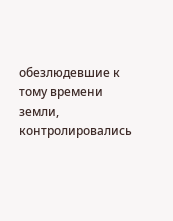обезлюдевшие к тому времени земли, контролировались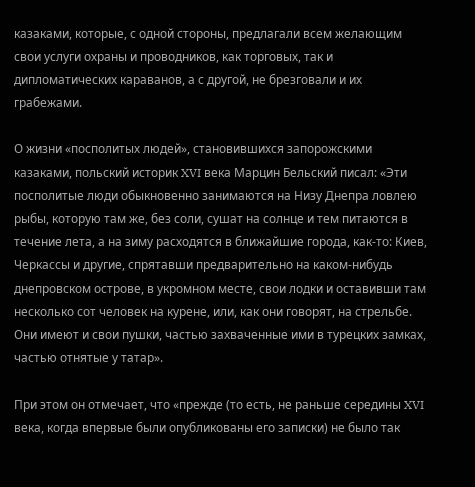казаками, которые, с одной стороны, предлагали всем желающим свои услуги охраны и проводников, как торговых, так и дипломатических караванов, а с другой, не брезговали и их грабежами.

О жизни «посполитых людей», становившихся запорожскими казаками, польский историк XVI века Марцин Бельский писал: «Эти посполитые люди обыкновенно занимаются на Низу Днепра ловлею рыбы, которую там же, без соли, сушат на солнце и тем питаются в течение лета, а на зиму расходятся в ближайшие города, как-то: Киев, Черкассы и другие, спрятавши предварительно на каком-нибудь днепровском острове, в укромном месте, свои лодки и оставивши там несколько сот человек на курене, или, как они говорят, на стрельбе. Они имеют и свои пушки, частью захваченные ими в турецких замках, частью отнятые у татар».

При этом он отмечает, что «прежде (то есть, не раньше середины XVI века, когда впервые были опубликованы его записки) не было так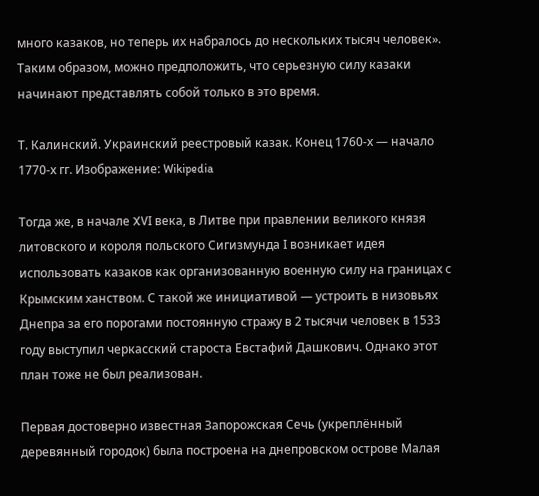много казаков, но теперь их набралось до нескольких тысяч человек». Таким образом, можно предположить, что серьезную силу казаки начинают представлять собой только в это время.

Т. Калинский. Украинский реестровый казак. Конец 1760-х — начало 1770-х гг. Изображение: Wikipedia

Тогда же, в начале XVI века, в Литве при правлении великого князя литовского и короля польского Сигизмунда I возникает идея использовать казаков как организованную военную силу на границах с Крымским ханством. С такой же инициативой — устроить в низовьях Днепра за его порогами постоянную стражу в 2 тысячи человек в 1533 году выступил черкасский староста Евстафий Дашкович. Однако этот план тоже не был реализован.

Первая достоверно известная Запорожская Сечь (укреплённый деревянный городок) была построена на днепровском острове Малая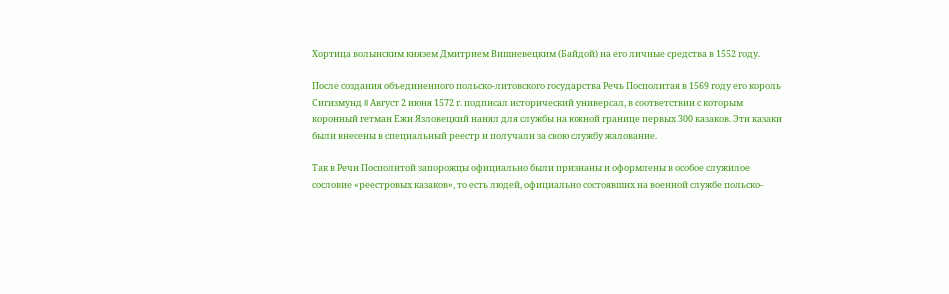Хортица волынским князем Дмитрием Вишневецким (Байдой) на его личные средства в 1552 году.

После создания объединенного польско-литовского государства Речь Посполитая в 1569 году его король Сигизмунд II Август 2 июня 1572 г. подписал исторический универсал, в соответствии с которым коронный гетман Ежи Язловецкий нанял для службы на южной границе первых 300 казаков. Эти казаки были внесены в специальный реестр и получали за свою службу жалование.

Так в Речи Посполитой запорожцы официально были признаны и оформлены в особое служилое сословие «реестровых казаков», то есть людей, официально состоявших на военной службе польско-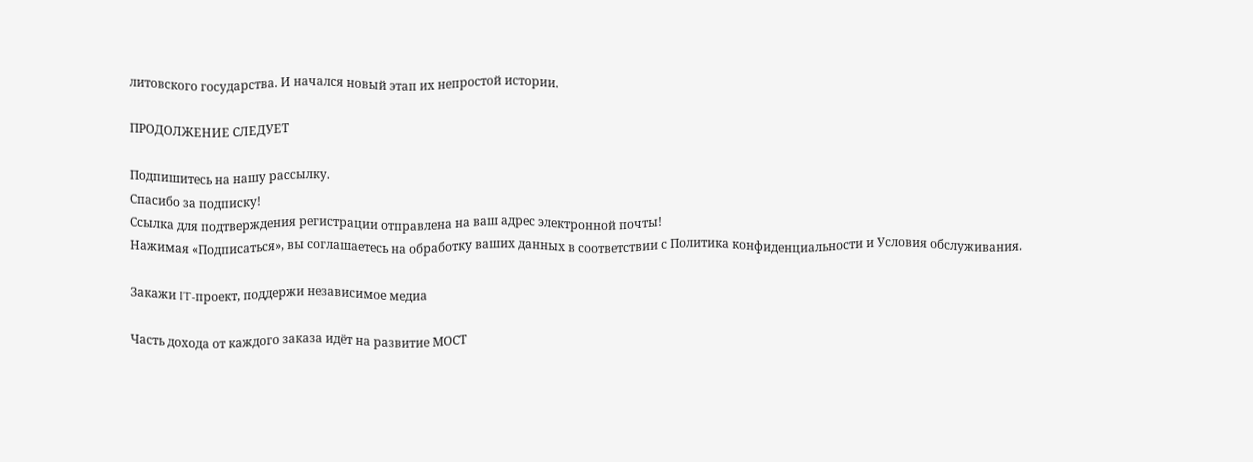литовского государства. И начался новый этап их непростой истории.

ПРОДОЛЖЕНИЕ СЛЕДУЕТ

Подпишитесь на нашу рассылку.
Спасибо за подписку!
Ссылка для подтверждения регистрации отправлена на ваш адрес электронной почты!
Нажимая «Подписаться», вы соглашаетесь на обработку ваших данных в соответствии с Политика конфиденциальности и Условия обслуживания.

Закажи IT-проект, поддержи независимое медиа

Часть дохода от каждого заказа идёт на развитие МОСТ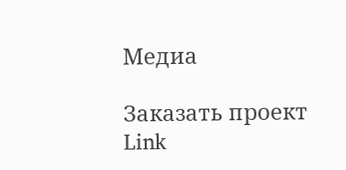Медиа

Заказать проект
Link